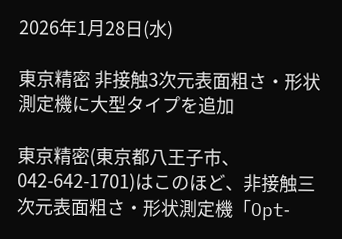2026年1月28日(水)

東京精密 非接触3次元表面粗さ・形状測定機に大型タイプを追加

東京精密(東京都八王子市、042-642-1701)はこのほど、非接触三次元表面粗さ・形状測定機「Opt‐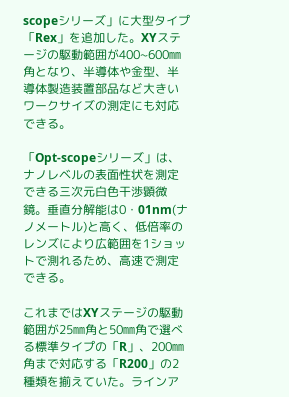scopeシリーズ」に大型タイプ「Rex」を追加した。XYステージの駆動範囲が400~600㎜角となり、半導体や金型、半導体製造装置部品など大きいワークサイズの測定にも対応できる。

「Opt‐scopeシリーズ」は、ナノレベルの表面性状を測定できる三次元白色干渉顕微鏡。垂直分解能は0・01nm(ナノメートル)と高く、低倍率のレンズにより広範囲を1ショットで測れるため、高速で測定できる。

これまではXYステージの駆動範囲が25㎜角と50㎜角で選べる標準タイプの「R」、200㎜角まで対応する「R200」の2種類を揃えていた。ラインア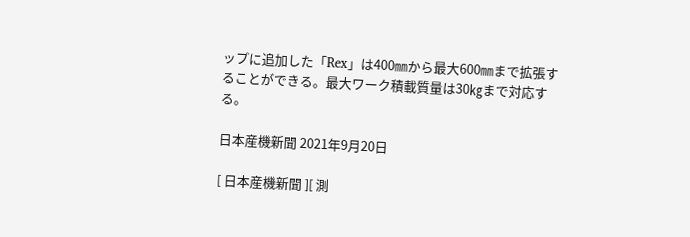ップに追加した「Rex」は400㎜から最大600㎜まで拡張することができる。最大ワーク積載質量は30㎏まで対応する。

日本産機新聞 2021年9月20日

[ 日本産機新聞 ][ 測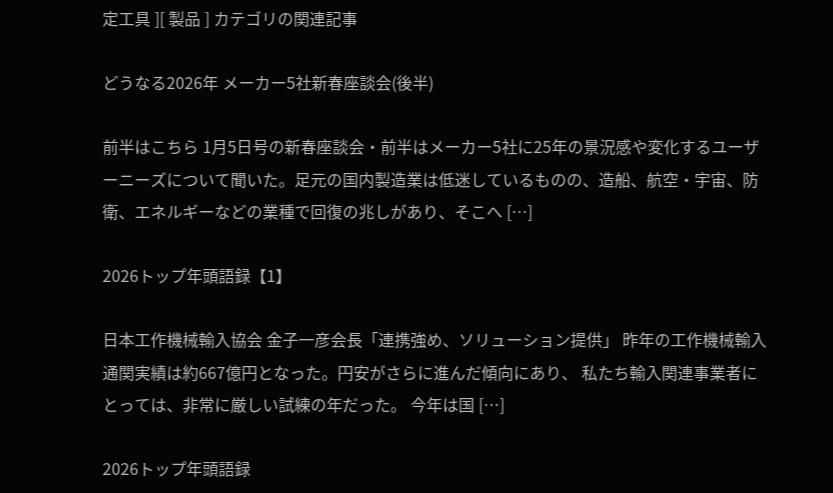定工具 ][ 製品 ] カテゴリの関連記事

どうなる2026年 メーカー5社新春座談会(後半)

前半はこちら 1月5日号の新春座談会・前半はメーカー5社に25年の景況感や変化するユーザーニーズについて聞いた。足元の国内製造業は低迷しているものの、造船、航空・宇宙、防衛、エネルギーなどの業種で回復の兆しがあり、そこへ […]

2026トップ年頭語録【1】

日本工作機械輸入協会 金子一彦会長「連携強め、ソリューション提供」 昨年の工作機械輸入通関実績は約667億円となった。円安がさらに進んだ傾向にあり、 私たち輸入関連事業者にとっては、非常に厳しい試練の年だった。 今年は国 […]

2026トップ年頭語録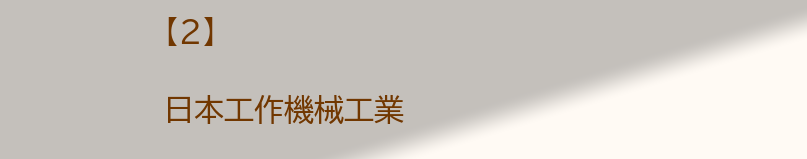【2】

日本工作機械工業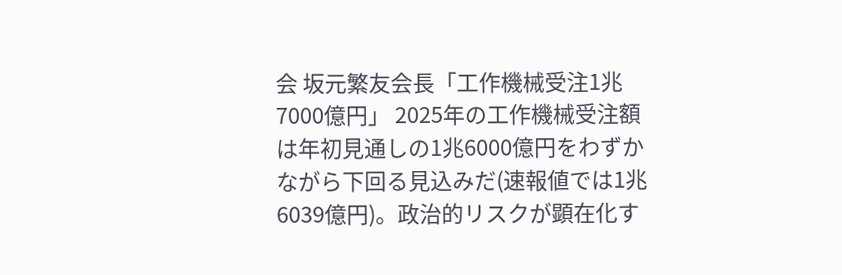会 坂元繁友会長「工作機械受注1兆7000億円」 2025年の工作機械受注額は年初見通しの1兆6000億円をわずかながら下回る見込みだ(速報値では1兆6039億円)。政治的リスクが顕在化す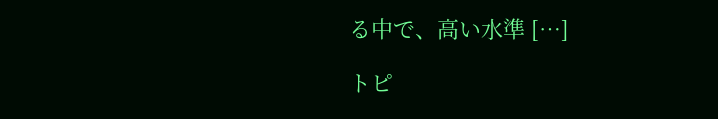る中で、高い水準 […]

トピ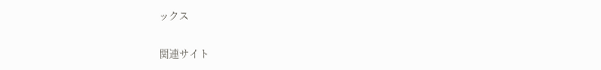ックス

関連サイト